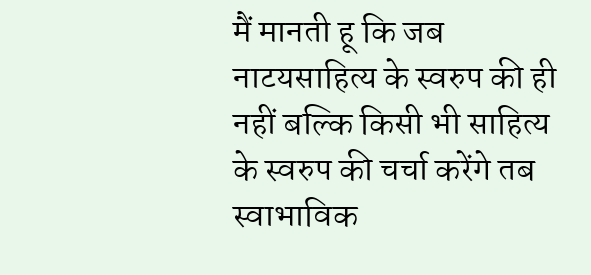मैं मानती हू कि जब नाटयसाहित्य के स्वरुप की ही नहीं बल्कि किसी भी साहित्य के स्वरुप की चर्चा करेंगे तब स्वाभाविक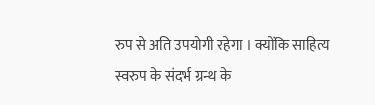रुप से अति उपयोगी रहेगा । क्योंकि साहित्य स्वरुप के संदर्भ ग्रन्थ के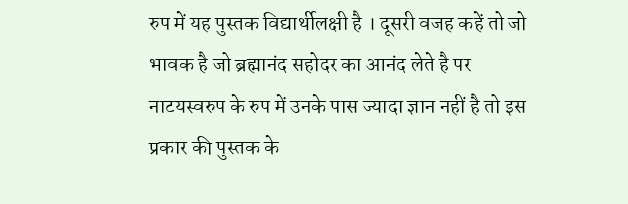रुप में यह पुस्तक विद्यार्थीलक्षी है । दूसरी वजह कहें तो जो भावक है जो ब्रह्मानंद सहोदर का आनंद लेते है पर नाटयस्वरुप के रुप में उनके पास ज्यादा ज्ञान नहीं है तो इस प्रकार की पुस्तक के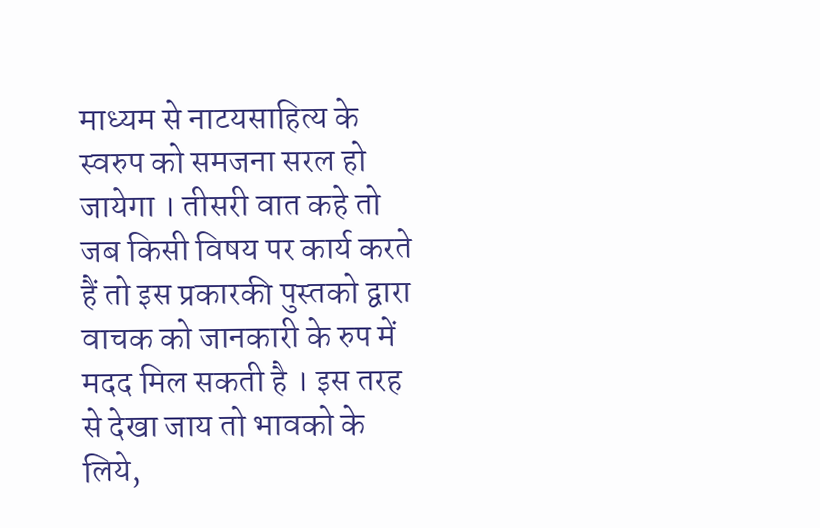माध्यम से नाटयसाहित्य के स्वरुप को समजना सरल हो जायेगा । तीसरी वात कहे तो जब किसी विषय पर कार्य करते हैं तो इस प्रकारकी पुस्तको द्वारा वाचक को जानकारी के रुप में मदद मिल सकती है । इस तरह से देखा जाय तो भावको के लिये,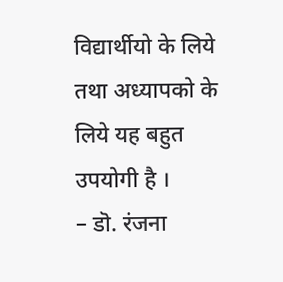विद्यार्थीयो के लिये तथा अध्यापको के लिये यह बहुत उपयोगी है ।
– डॊ. रंजना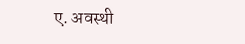ए. अवस्थी